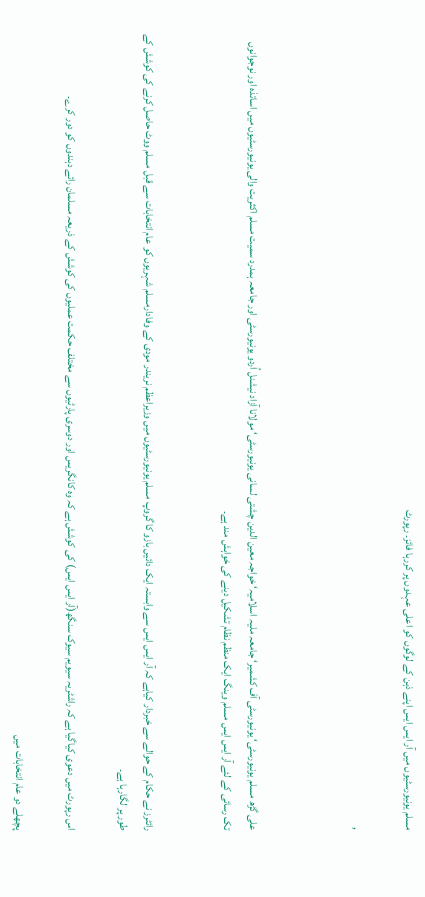مسلم یونیورسٹیوں میں آر ایس ایس اپنے ذہن کے لوگوں کو اعلی عہدوں پر کررہا فائز۔ رپورٹ

,



علی گڑھ مسلم یونیورسٹی‘ یونیورسٹی آف کشمیر‘ جامعہ ملیہ اسلامیہ‘ خواجہ معین الدین چشتی لسانی یونیورسٹی‘ مولانا آزاد نیشنل اُردو یونیورسٹی اور جامعہ ہمدرد سمیت مسلم اکثریت والی یونیورسٹیوں میں اساتذہ اور نوجوانوں تک رسائی کے لئے آر ایس ایس مسلم وینگ ایک منظم نظام تشکیل دینے کی خواہش مند ہے۔


رائٹرز نے حکام کے حوالے سے خبردار کیاہے کہ آر ایس ایس سے وابستہ ایک دائیں بازو کا گروپ مسلم یونیورسٹیوں میں وزیراعظم نریندر مودی کے وفادارمسلم شہریوں کو عام انتخابات سے قبل مسلم ووٹ حاصل کرنے کی کوشش کے طور پر لگارہا ہے۔

اس رپورٹ میں دعوی کیاگیا ہے کہ راشٹریہ سیویم سیوک سنگھ(آر ایس ایس) کی کوشش ہے کہ وہ کانگریس اور دوسری پارٹیوں سے مختلف حکمت عملیوں کی کوشش کے ذریعہ مسلمان رائے دہندوں کو دور کرے۔

پچھلے دو عام انتخابات میں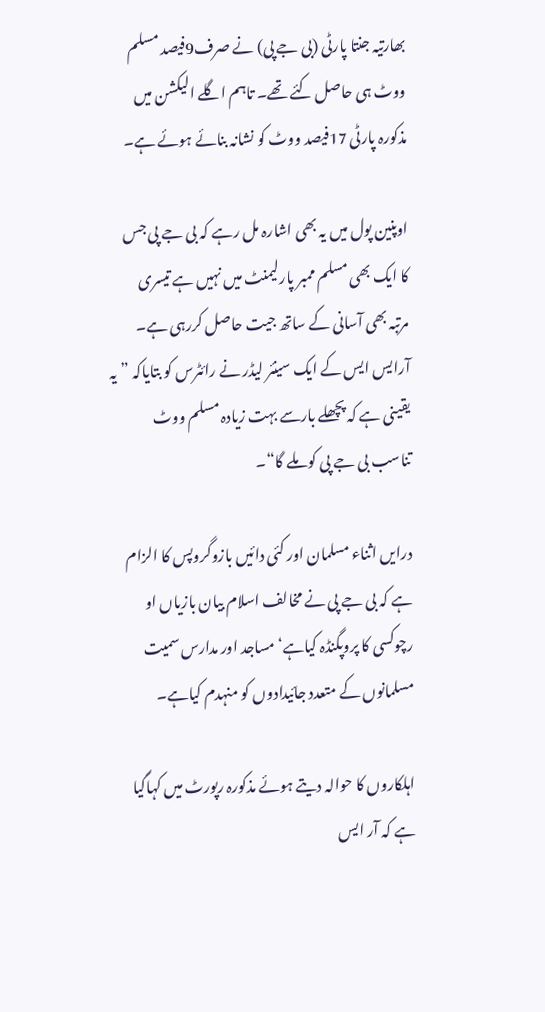بھارتیہ جنتا پارٹی (بی جے پی) نے صرف9فیصد مسلم ووٹ ہی حاصل کئے تھے۔ تاہم اگلے الیکشن میں مذکورہ پارٹی 17فیصد ووٹ کو نشانہ بنائے ہوئے ہے۔

اوپنین پول میں یہ بھی اشارہ مل رہے کہ بی جے پی جس کا ایک بھی مسلم ممبر پارلیمنٹ میں نہیں ہے تیسری مرتبہ بھی آسانی کے ساتھ جیت حاصل کررہی ہے۔ آرایس ایس کے ایک سینئر لیڈر نے رائٹرس کو بتایاکہ ”یہ یقینی ہے کہ پچھلے بارسے بہت زیادہ مسلم ووٹ تناسب بی جے پی کو ملے گا“۔

درایں اثناء مسلمان اور کئی دائیں بازوگروپس کا الزام ہے کہ بی جے پی نے مخالف اسلام بیان بازیاں او رچوکسی کا پروپگنڈہ کیاہے‘ مساجد اور مدارس سمیت مسلمانوں کے متعدد جائیدادوں کو منہدم کیاہے۔

اہلکاروں کا حوالہ دیتے ہوئے مذکورہ رپورٹ میں کہاگیا ہے کہ آر ایس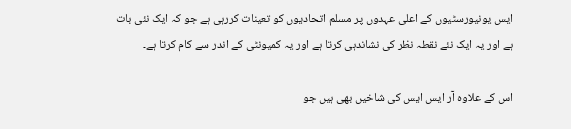ایس یونیورسٹیوں کے اعلی عہدوں پر مسلم اتحادیوں کو تعینات کررہی ہے جو کہ ایک نئی بات ہے اور یہ ایک نئے نقطہ نظر کی نشاندہی کرتا ہے اور یہ کمیونٹی کے اندر سے کام کرتا ہے۔

اس کے علاوہ آر ایس ایس کی شاخیں بھی ہیں جو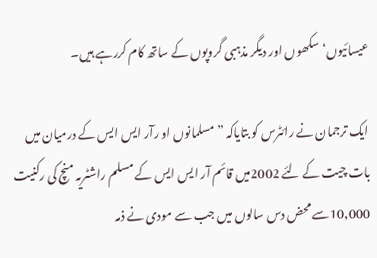عیسائیوں‘ سکھوں اور دیگر مذہبی گروپوں کے ساتھ کام کررہے ہیں۔

ایک ترجمان نے رائٹرس کو بتایاکہ ”مسلمانوں او رآر ایس ایس کے درمیان میں بات چیت کے لئے 2002میں قائم آر ایس ایس کے مسلم راشٹریہ منچ کی رکنیت 10,000سے محض دس سالوں میں جب سے مودی نے ذمہ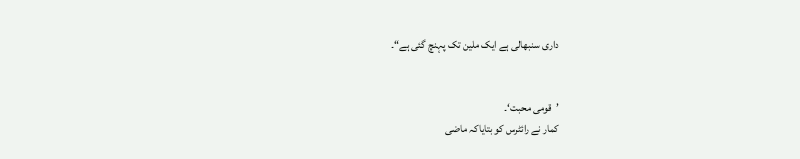داری سنبھالی ہے ایک ملین تک پہنچ گئی ہے“۔


’قومی محبت‘۔
کمار نے رائٹرس کو بتایاکہ ماضی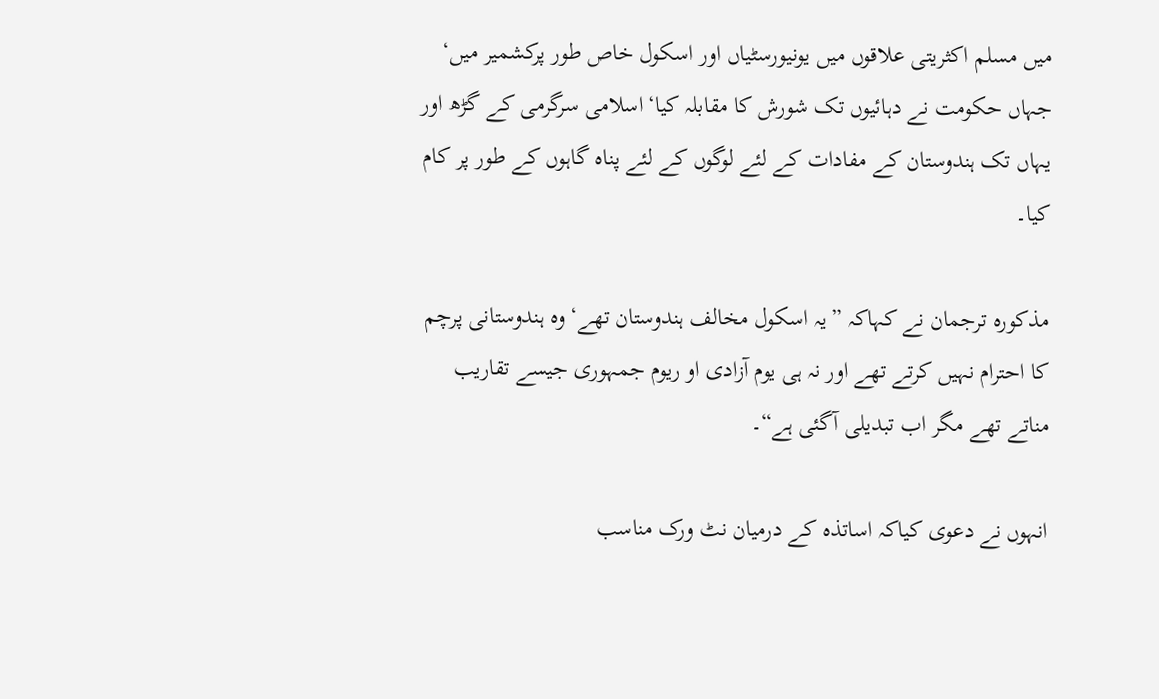میں مسلم اکثریتی علاقوں میں یونیورسٹیاں اور اسکول خاص طور پرکشمیر میں‘ جہاں حکومت نے دہائیوں تک شورش کا مقابلہ کیا‘اسلامی سرگرمی کے گڑھ اور یہاں تک ہندوستان کے مفادات کے لئے لوگوں کے لئے پناہ گاہوں کے طور پر کام کیا۔

مذکورہ ترجمان نے کہاکہ ”یہ اسکول مخالف ہندوستان تھے‘ وہ ہندوستانی پرچم کا احترام نہیں کرتے تھے اور نہ ہی یوم آزادی او ریوم جمہوری جیسے تقاریب مناتے تھے مگر اب تبدیلی آگئی ہے“۔

انہوں نے دعوی کیاکہ اساتذہ کے درمیان نٹ ورک مناسب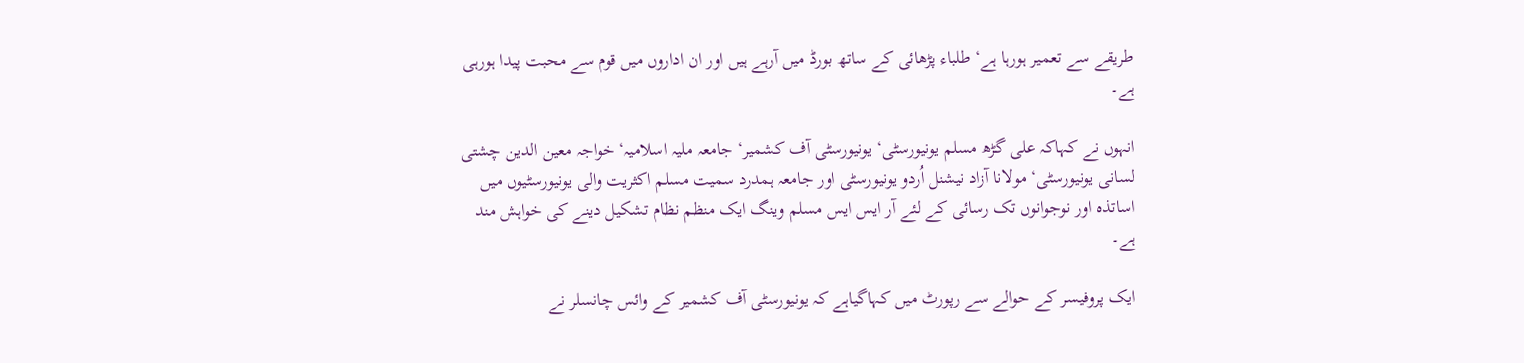طریقے سے تعمیر ہورہا ہے‘ طلباء پڑھائی کے ساتھ بورڈ میں آرہے ہیں اور ان اداروں میں قوم سے محبت پیدا ہورہی ہے۔

انہوں نے کہاکہ علی گڑھ مسلم یونیورسٹی‘ یونیورسٹی آف کشمیر‘ جامعہ ملیہ اسلامیہ‘ خواجہ معین الدین چشتی لسانی یونیورسٹی‘ مولانا آزاد نیشنل اُردو یونیورسٹی اور جامعہ ہمدرد سمیت مسلم اکثریت والی یونیورسٹیوں میں اساتذہ اور نوجوانوں تک رسائی کے لئے آر ایس ایس مسلم وینگ ایک منظم نظام تشکیل دینے کی خواہش مند ہے۔

ایک پروفیسر کے حوالے سے رپورٹ میں کہاگیاہے کہ یونیورسٹی آف کشمیر کے وائس چانسلر نے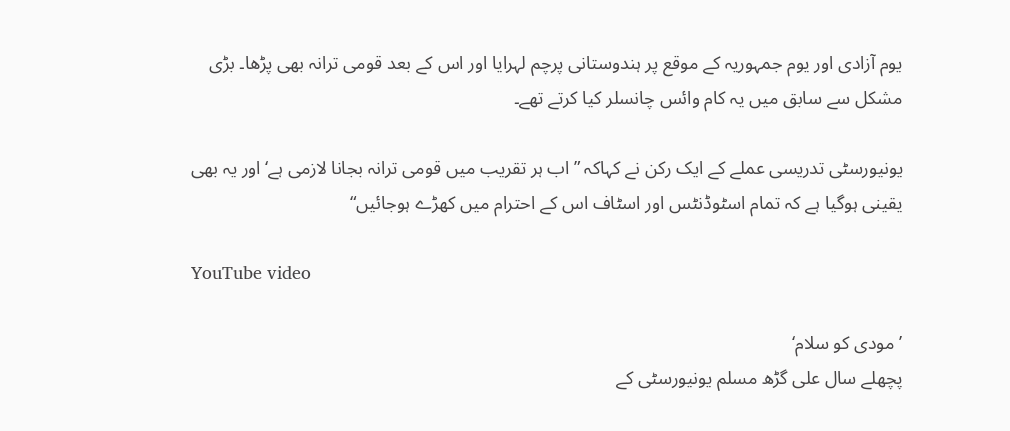یوم آزادی اور یوم جمہوریہ کے موقع پر ہندوستانی پرچم لہرایا اور اس کے بعد قومی ترانہ بھی پڑھا۔ بڑی مشکل سے سابق میں یہ کام وائس چانسلر کیا کرتے تھے۔

یونیورسٹی تدریسی عملے کے ایک رکن نے کہاکہ ”اب ہر تقریب میں قومی ترانہ بجانا لازمی ہے‘ اور یہ بھی یقینی ہوگیا ہے کہ تمام اسٹوڈنٹس اور اسٹاف اس کے احترام میں کھڑے ہوجائیں“

YouTube video

’مودی کو سلام‘
پچھلے سال علی گڑھ مسلم یونیورسٹی کے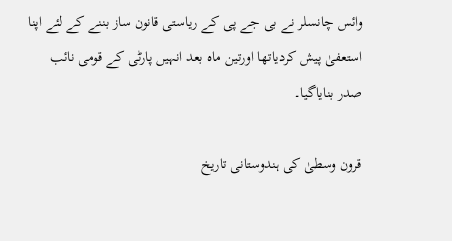وائس چانسلر نے بی جے پی کے ریاستی قانون ساز بننے کے لئے اپنا استعفیٰ پیش کردیاتھا اورتین ماہ بعد انہیں پارٹی کے قومی نائب صدر بنایاگیا۔

قرون وسطیٰ کی ہندوستانی تاریخ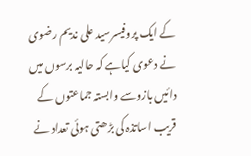کے ایک پروفیسرسید علی ندیم رضوی نے دعوی کیاہے کہ حالیہ برسوں میں دائیں بازوسے وابستہ جماعتوں کے قریب اساتذہ کی بڑھتی ہوئی تعداد نے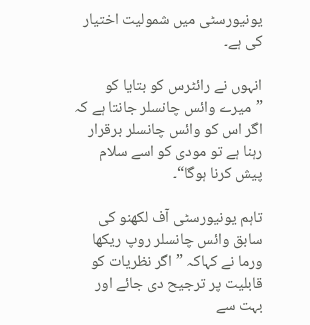یونیورسٹی میں شمولیت اختیار کی ہے۔

انہوں نے رائٹرس کو بتایا کو ”میرے وائس چانسلر جانتا ہے کہ اگر اس کو وائس چانسلر برقرار رہنا ہے تو مودی کو اسے سلام پیش کرنا ہوگا“۔

تاہم یونیورسٹی آف لکھنو کی سابق وائس چانسلر روپ ریکھا ورما نے کہاکہ ”اگر نظریات کو قابلیت پر ترجیح دی جائے اور بہت سے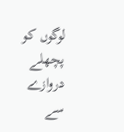لوگوں کو پچھلے دروازے سے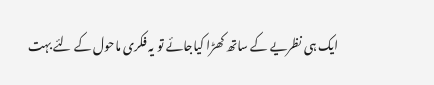ایک ہی نظریے کے ساتھ کھڑا کیاجائے تو یہ فکری ماحول کے لئے بہت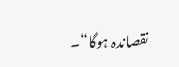نقصاندہ ہوگا“۔